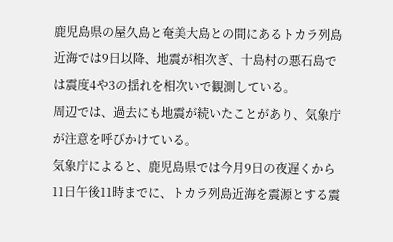鹿児島県の屋久島と奄美大島との間にあるトカラ列島近海では9日以降、地震が相次ぎ、十島村の悪石島では震度4や3の揺れを相次いで観測している。
周辺では、過去にも地震が続いたことがあり、気象庁が注意を呼びかけている。
気象庁によると、鹿児島県では今月9日の夜遅くから11日午後11時までに、トカラ列島近海を震源とする震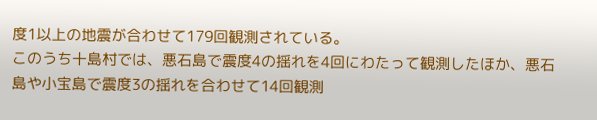度1以上の地震が合わせて179回観測されている。
このうち十島村では、悪石島で震度4の揺れを4回にわたって観測したほか、悪石島や小宝島で震度3の揺れを合わせて14回観測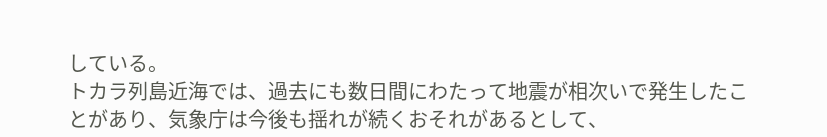している。
トカラ列島近海では、過去にも数日間にわたって地震が相次いで発生したことがあり、気象庁は今後も揺れが続くおそれがあるとして、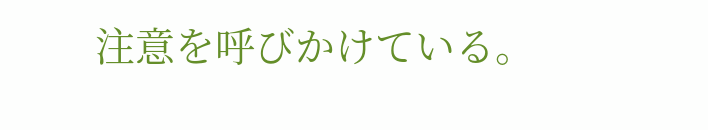注意を呼びかけている。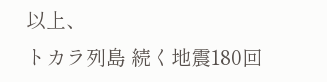以上、
トカラ列島 続く地震180回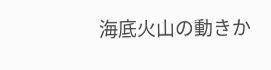海底火山の動きか